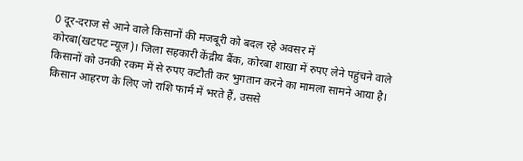0 दूर-दराज से आने वाले किसानों की मजबूरी को बदल रहे अवसर में
कोरबा(खटपट न्यूज़)। जिला सहकारी केंद्रीय बैंक, कोरबा शाखा में रुपए लेने पहुंचने वाले किसानों को उनकी रकम में से रुपए कटौती कर भुगतान करने का मामला सामने आया है। किसान आहरण के लिए जो राशि फार्म में भरते हैं, उससे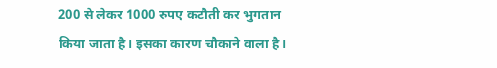200 से लेकर 1000 रुपए कटौती कर भुगतान किया जाता है। इसका कारण चौकाने वाला है।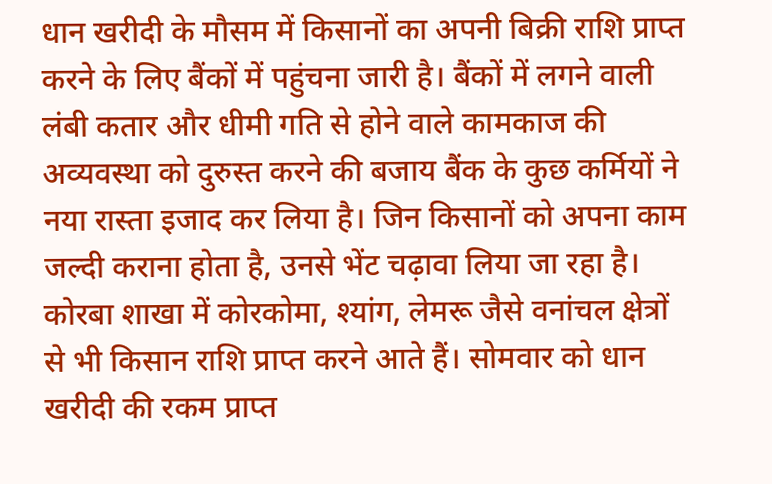धान खरीदी के मौसम में किसानों का अपनी बिक्री राशि प्राप्त करने के लिए बैंकों में पहुंचना जारी है। बैंकों में लगने वाली लंबी कतार और धीमी गति से होने वाले कामकाज की अव्यवस्था को दुरुस्त करने की बजाय बैंक के कुछ कर्मियों ने नया रास्ता इजाद कर लिया है। जिन किसानों को अपना काम जल्दी कराना होता है, उनसे भेंट चढ़ावा लिया जा रहा है। कोरबा शाखा में कोरकोमा, श्यांग, लेमरू जैसे वनांचल क्षेत्रों से भी किसान राशि प्राप्त करने आते हैं। सोमवार को धान खरीदी की रकम प्राप्त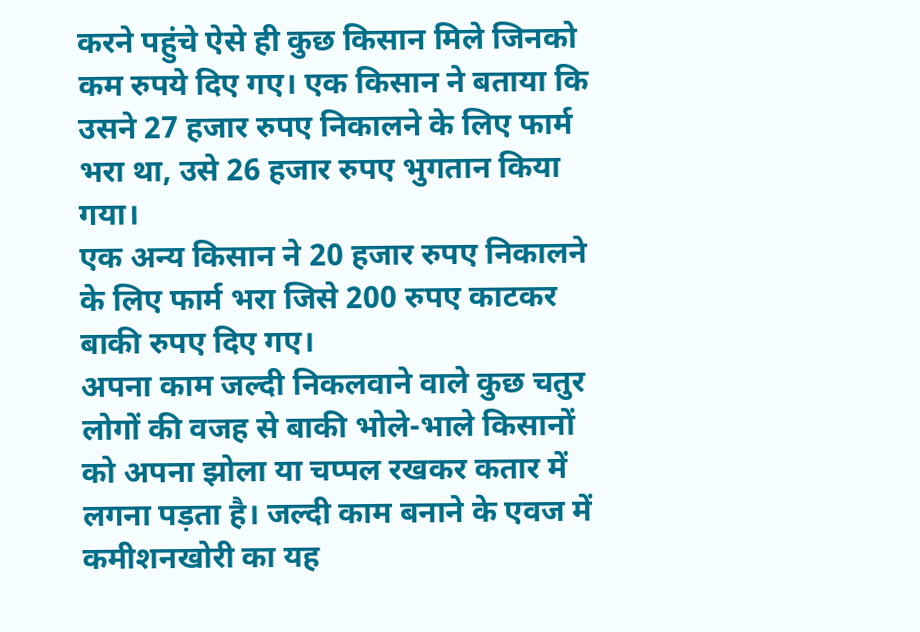करने पहुंचे ऐसे ही कुछ किसान मिले जिनको कम रुपये दिए गए। एक किसान ने बताया कि उसने 27 हजार रुपए निकालने के लिए फार्म भरा था, उसे 26 हजार रुपए भुगतान किया गया।
एक अन्य किसान ने 20 हजार रुपए निकालने के लिए फार्म भरा जिसे 200 रुपए काटकर बाकी रुपए दिए गए।
अपना काम जल्दी निकलवाने वाले कुछ चतुर लोगों की वजह से बाकी भोले-भाले किसानों को अपना झोला या चप्पल रखकर कतार में लगना पड़ता है। जल्दी काम बनाने के एवज में कमीशनखोरी का यह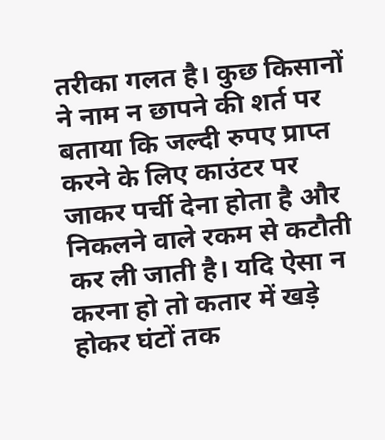तरीका गलत है। कुछ किसानों ने नाम न छापने की शर्त पर बताया कि जल्दी रुपए प्राप्त करने के लिए काउंटर पर जाकर पर्ची देना होता है और निकलने वाले रकम से कटौती कर ली जाती है। यदि ऐसा न करना हो तो कतार में खड़े होकर घंटों तक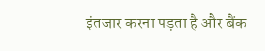इंतजार करना पड़ता है और बैंक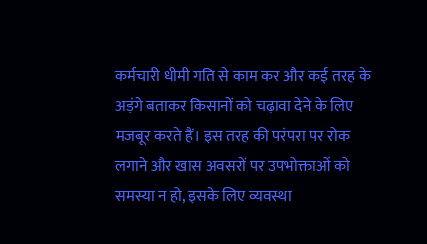कर्मचारी धीमी गति से काम कर और कई तरह के अड़ंगे बताकर किसानों को चढ़ावा देने के लिए मजबूर करते हैं। इस तरह की परंपरा पर रोक लगाने और खास अवसरों पर उपभोक्ताओं को समस्या न हो, इसके लिए व्यवस्था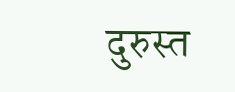दुरुस्त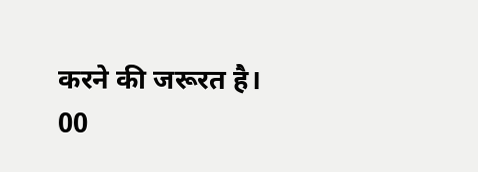करने की जरूरत है।
00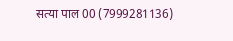सत्या पाल 00 (7999281136)